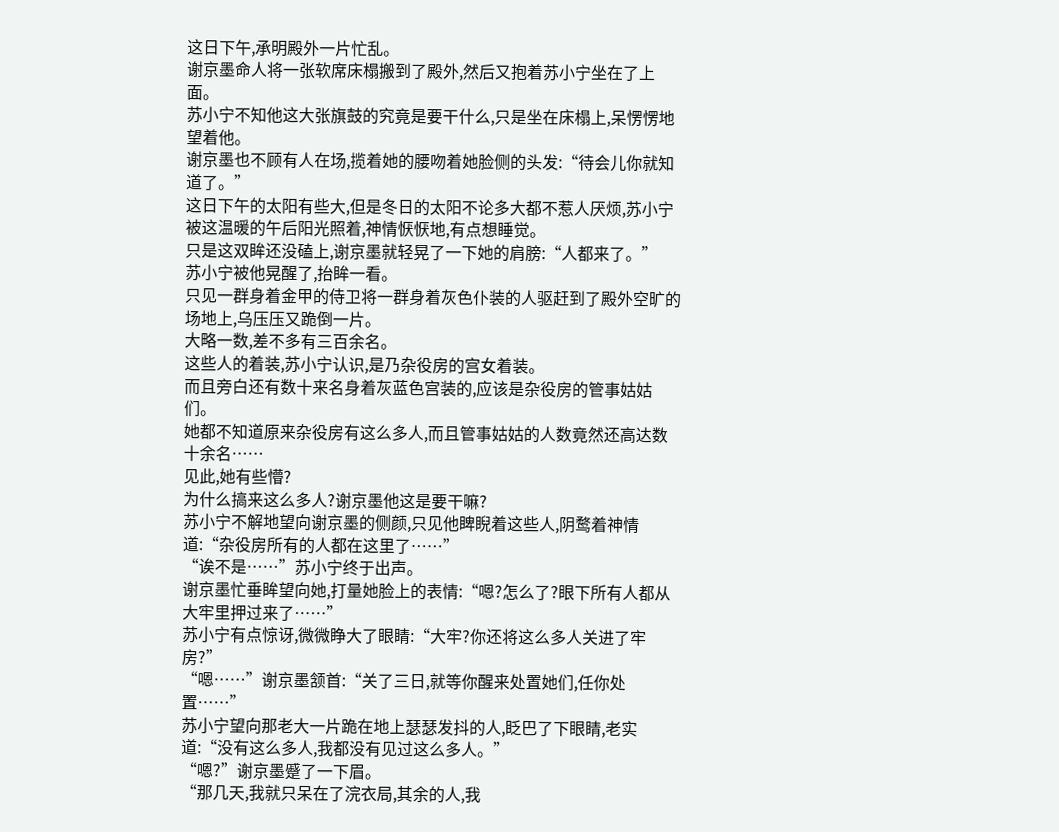这日下午,承明殿外一片忙乱。
谢京墨命人将一张软席床榻搬到了殿外,然后又抱着苏小宁坐在了上面。
苏小宁不知他这大张旗鼓的究竟是要干什么,只是坐在床榻上,呆愣愣地望着他。
谢京墨也不顾有人在场,揽着她的腰吻着她脸侧的头发:“待会儿你就知道了。”
这日下午的太阳有些大,但是冬日的太阳不论多大都不惹人厌烦,苏小宁被这温暖的午后阳光照着,神情恹恹地,有点想睡觉。
只是这双眸还没磕上,谢京墨就轻晃了一下她的肩膀:“人都来了。”
苏小宁被他晃醒了,抬眸一看。
只见一群身着金甲的侍卫将一群身着灰色仆装的人驱赶到了殿外空旷的场地上,乌压压又跪倒一片。
大略一数,差不多有三百余名。
这些人的着装,苏小宁认识,是乃杂役房的宫女着装。
而且旁白还有数十来名身着灰蓝色宫装的,应该是杂役房的管事姑姑们。
她都不知道原来杂役房有这么多人,而且管事姑姑的人数竟然还高达数十余名……
见此,她有些懵?
为什么搞来这么多人?谢京墨他这是要干嘛?
苏小宁不解地望向谢京墨的侧颜,只见他睥睨着这些人,阴鹜着神情道:“杂役房所有的人都在这里了……”
“诶不是……”苏小宁终于出声。
谢京墨忙垂眸望向她,打量她脸上的表情:“嗯?怎么了?眼下所有人都从大牢里押过来了……”
苏小宁有点惊讶,微微睁大了眼睛:“大牢?你还将这么多人关进了牢房?”
“嗯……”谢京墨颔首:“关了三日,就等你醒来处置她们,任你处置……”
苏小宁望向那老大一片跪在地上瑟瑟发抖的人,眨巴了下眼睛,老实道:“没有这么多人,我都没有见过这么多人。”
“嗯?”谢京墨蹙了一下眉。
“那几天,我就只呆在了浣衣局,其余的人,我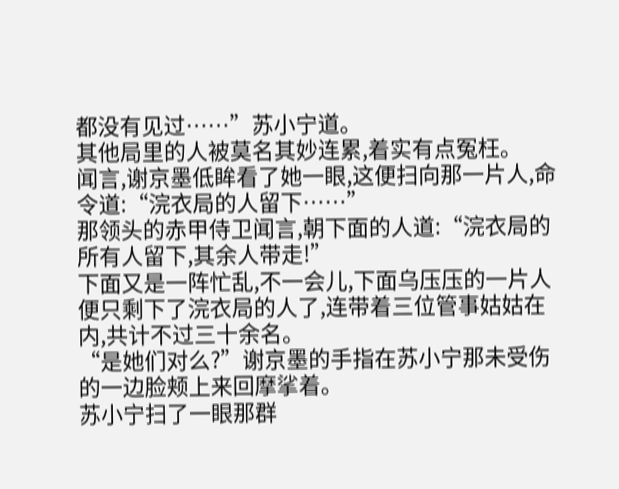都没有见过……”苏小宁道。
其他局里的人被莫名其妙连累,着实有点冤枉。
闻言,谢京墨低眸看了她一眼,这便扫向那一片人,命令道:“浣衣局的人留下……”
那领头的赤甲侍卫闻言,朝下面的人道:“浣衣局的所有人留下,其余人带走!”
下面又是一阵忙乱,不一会儿,下面乌压压的一片人便只剩下了浣衣局的人了,连带着三位管事姑姑在内,共计不过三十余名。
“是她们对么?”谢京墨的手指在苏小宁那未受伤的一边脸颊上来回摩挲着。
苏小宁扫了一眼那群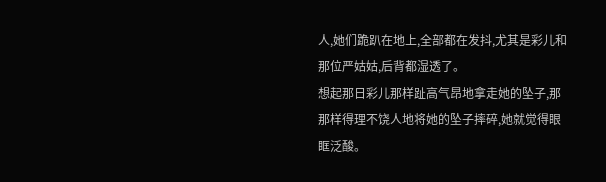人,她们跪趴在地上,全部都在发抖,尤其是彩儿和那位严姑姑,后背都湿透了。
想起那日彩儿那样趾高气昂地拿走她的坠子,那那样得理不饶人地将她的坠子摔碎,她就觉得眼眶泛酸。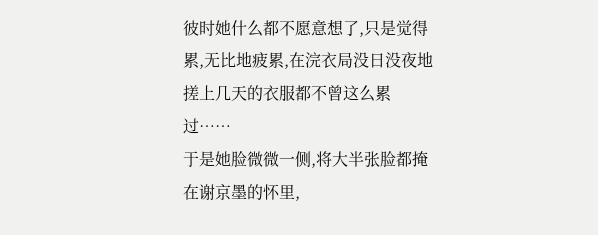彼时她什么都不愿意想了,只是觉得累,无比地疲累,在浣衣局没日没夜地搓上几天的衣服都不曾这么累过……
于是她脸微微一侧,将大半张脸都掩在谢京墨的怀里,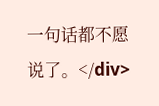一句话都不愿说了。</div>